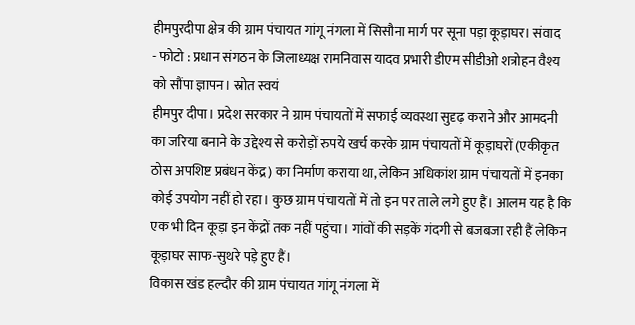हीमपुरदीपा क्षेत्र की ग्राम पंचायत गांगू नंगला में सिसौना मार्ग पर सूना पड़ा कूड़ाघर। संवाद
- फोटो : प्रधान संगठन के जिलाध्यक्ष रामनिवास यादव प्रभारी डीएम सीडीओ शत्रोहन वैश्य को सौंपा ज्ञापन। स्रोत स्वयं
हीमपुर दीपा। प्रदेश सरकार ने ग्राम पंचायतों में सफाई व्यवस्था सुदृढ़ कराने और आमदनी का जरिया बनाने के उद्देश्य से करोड़ों रुपये खर्च करके ग्राम पंचायतों में कूड़ाघरों (एकीकृत ठोस अपशिष्ट प्रबंधन केंद्र) का निर्माण कराया था, लेकिन अधिकांश ग्राम पंचायतों में इनका कोई उपयोग नहीं हो रहा। कुछ ग्राम पंचायतों में तो इन पर ताले लगे हुए हैं। आलम यह है कि एक भी दिन कूड़ा इन केंद्रों तक नहीं पहुंचा। गांवों की सड़कें गंदगी से बजबजा रही हैं लेकिन कूड़ाघर साफ-सुथरे पड़े हुए हैं।
विकास खंड हल्दौर की ग्राम पंचायत गांगू नंगला में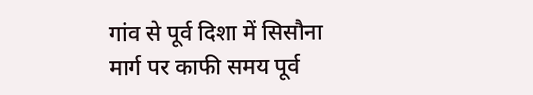गांव से पूर्व दिशा में सिसौना मार्ग पर काफी समय पूर्व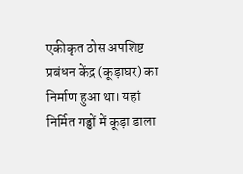एकीकृत ठोस अपशिष्ट प्रबंधन केंद्र (कूड़ाघर) का निर्माण हुआ था। यहां निर्मित गड्ढों में कूड़ा डाला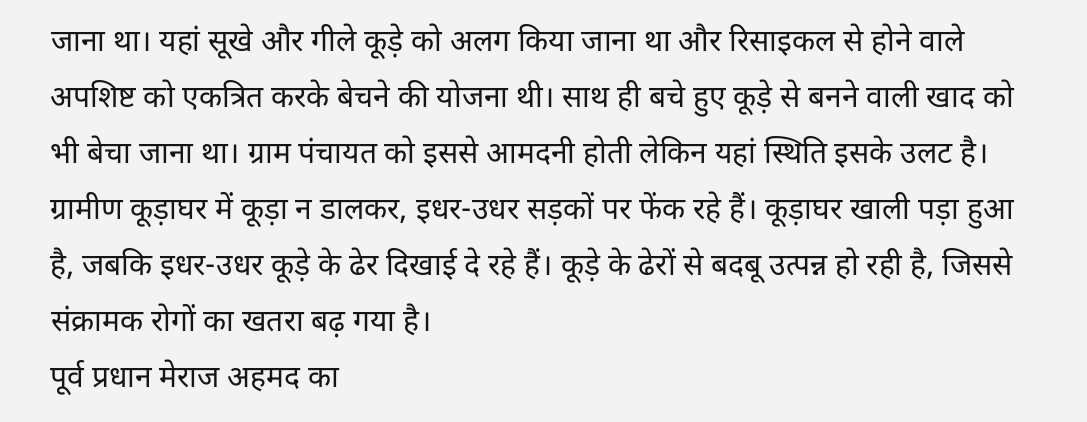जाना था। यहां सूखे और गीले कूड़े को अलग किया जाना था और रिसाइकल से होने वाले अपशिष्ट को एकत्रित करके बेचने की योजना थी। साथ ही बचे हुए कूड़े से बनने वाली खाद को भी बेचा जाना था। ग्राम पंचायत को इससे आमदनी होती लेकिन यहां स्थिति इसके उलट है। ग्रामीण कूड़ाघर में कूड़ा न डालकर, इधर-उधर सड़कों पर फेंक रहे हैं। कूड़ाघर खाली पड़ा हुआ है, जबकि इधर-उधर कूड़े के ढेर दिखाई दे रहे हैं। कूड़े के ढेरों से बदबू उत्पन्न हो रही है, जिससे संक्रामक रोगों का खतरा बढ़ गया है।
पूर्व प्रधान मेराज अहमद का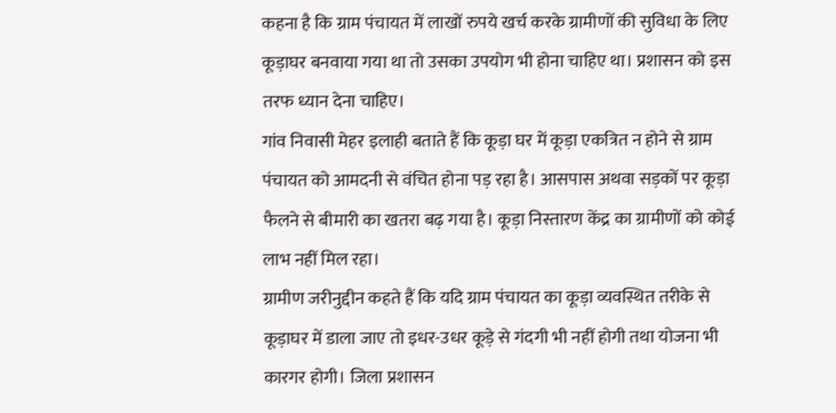कहना है कि ग्राम पंचायत में लाखों रुपये खर्च करके ग्रामीणों की सुविधा के लिए कूड़ाघर बनवाया गया था तो उसका उपयोग भी होना चाहिए था। प्रशासन को इस तरफ ध्यान देना चाहिए।
गांव निवासी मेहर इलाही बताते हैं कि कूड़ा घर में कूड़ा एकत्रित न होने से ग्राम पंचायत को आमदनी से वंचित होना पड़ रहा है। आसपास अथवा सड़कों पर कूड़ा फैलने से बीमारी का खतरा बढ़ गया है। कूड़ा निस्तारण केंद्र का ग्रामीणों को कोई लाभ नहीं मिल रहा।
ग्रामीण जरीनुद्दीन कहते हैं कि यदि ग्राम पंचायत का कूड़ा व्यवस्थित तरीके से कूड़ाघर में डाला जाए तो इधर-उधर कूड़े से गंदगी भी नहीं होगी तथा योजना भी कारगर होगी। जिला प्रशासन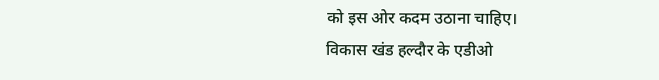को इस ओर कदम उठाना चाहिए।
विकास खंड हल्दौर के एडीओ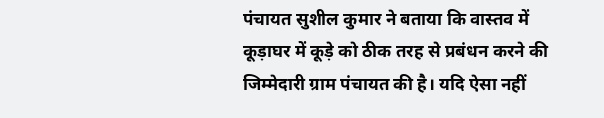पंचायत सुशील कुमार ने बताया कि वास्तव में कूड़ाघर में कूड़े को ठीक तरह से प्रबंधन करने की जिम्मेदारी ग्राम पंचायत की है। यदि ऐसा नहीं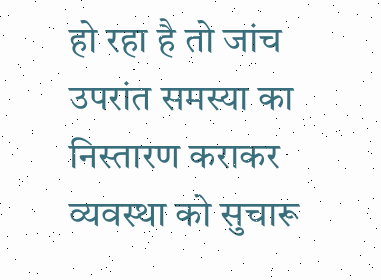हो रहा है तो जांच उपरांत समस्या का निस्तारण कराकर व्यवस्था को सुचारू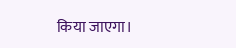किया जाएगा।